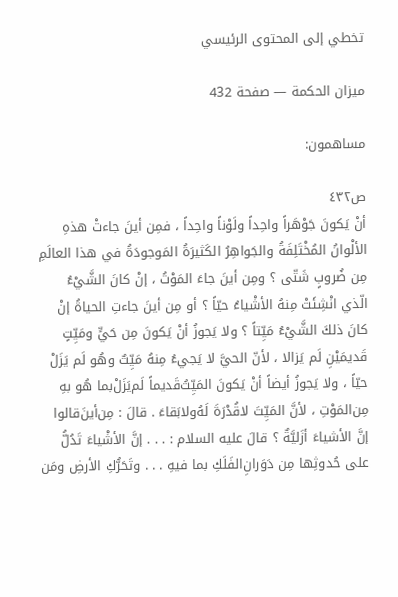تخطي إلى المحتوى الرئيسي

ميزان الحكمة — صفحة 432

مساهمون:

ص٤٣٢
أنْ يَكونَ جَوْهَراً واحِداً ولَوْناً واحِداً ، فمِن أينَ جاءتْ هذهِ الألْوانُ المُخْتَلِفَةُ والجَواهِرُ الكَثيرَةُ المَوجودَةُ في هذا العالَمِ مِن ضُروبٍ شَتّى ؟ ومِن أينَ جاءَ المَوْتُ ، إنْ كانَ الشَّيْءُ الّذي انْشِئَتْ مِنهُ الأشْياءُ حيّاً ؟ أو مِن أينَ جاءتِ الحياةُ إنْ كانَ ذلكَ الشَّيْءُ مَيِّتاً ؟ ولا يَجوزُ أنْ يَكونَ مِن حَيٍّ ومَيِّتٍ قَديمَيْنِ لَم يَزالا ، لأنّ الحيَّ لا يَجيءُ مِنهُ مَيِّتٌ وهُو لَم يَزَلْ حيّاً ، ولا يَجوزُ أيضاً أنْ يَكونَ المَيِّت‌ُقَديماً لَم‌يَزَل‌ْبما هُو بهِ مِن‌المَوْتِ ، لأنَّ المَيِّتَ لاقُدْرَةَ لَه‌ُولابَقاءَ . قالَ : مِن‌أين‌َقالوا إنَّ الأشياءَ أزَليَّةٌ ؟ قالَ عليه السلام : . . . إنَّ الأشْياءَ تَدُلُّ على حُدوثِها مِن دَوَران‌ِالفَلَكِ بما فيهِ . . . وتَحَرُّكِ الأرضِ ومَن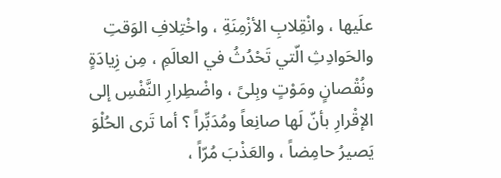علَيها ، وانْقِلابِ الأزْمِنَةِ ، واخْتِلافِ الوَقتِ والحَوادِثِ الّتي تَحْدُثُ في العالَمِ ، مِن زِيادَةٍ ونُقْصانٍ ومَوْتٍ وبِلىً ، واضْطِرارِ النَّفْسِ إلى الإقْرارِ بأنّ لَها صانِعاً ومُدَبِّراً ؟ أما تَرى الحُلْوَ يَصيرُ حامِضاً ، والعَذْبَ مُرّاً ،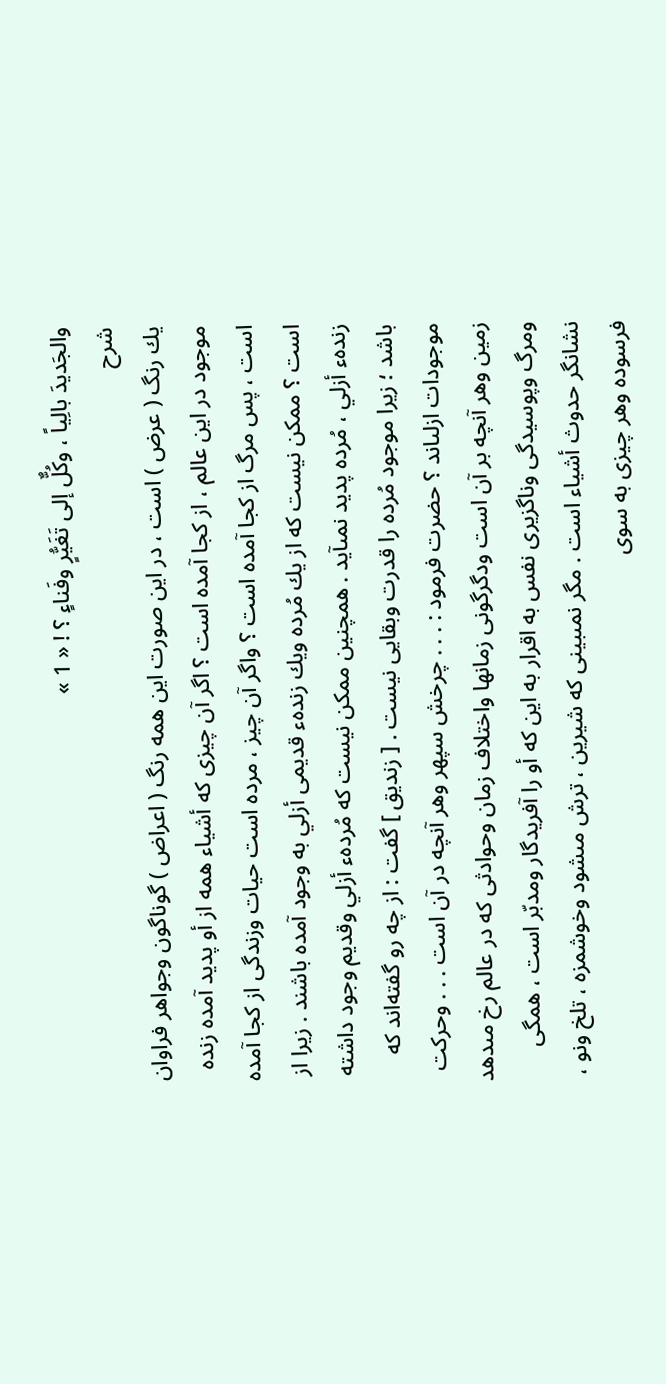والجَديدَ بالِياً ، وكُلٌّ إلى تَغَيُّرٍ وفَناءٍ ؟ ! « 1 »
شرح
يك رنگ ( عرض ) است ، در اين صورت اين همه رنگ ( اعراض ) گوناگون وجواهر فراوان موجود در اين عالم ، از كجا آمده است ؟ اگر آن چيزى كه أشياء همه از أو پديد آمده زنده است ، پس مرگ از كجا آمده است ؟ واگر آن چيز ، مرده است حيات وزندگى از كجا آمده است ؟ ممكن نيست كه از يك مُرده ويك زندهء قديمى أزلي به وجود آمده باشند . زيرا از زندهء أزلي ، مُرده پديد نمىآيد . همچنين ممكن نيست كه مُردهء أزلي وقديم وجود داشته باشد ؛ زيرا موجود مُرده را قدرت وبقايى نيست . [ زنديق ] گفت : از چه رو گفته‌اند كه موجودات ازلىاند ؟ حضرت فرمود : . . . چرخش سپهر وهر آنچه در آن است . . . وحركت زمين وهر آنچه بر آن است ودگرگونى زمانها واختلاف زمان وحوادثى كه در عالم رخ مىدهد ومرگ وپوسيدگى وناگزيرى نفس به اقرار به اين كه أو را آفريدگار ومدبّر است ، همگى نشانگر حدوث أشياء است . مگر نمىبينى كه شيرين ، ترش مىشود وخوشمزه ، تلخ ونو ، فرسوده وهر چيزى به سوى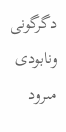دگرگونى ونابودى مىرود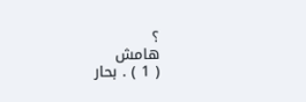؟
هامش
( 1 ) . بحار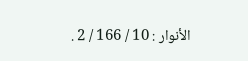الأنوار : 10 / 166 / 2 .